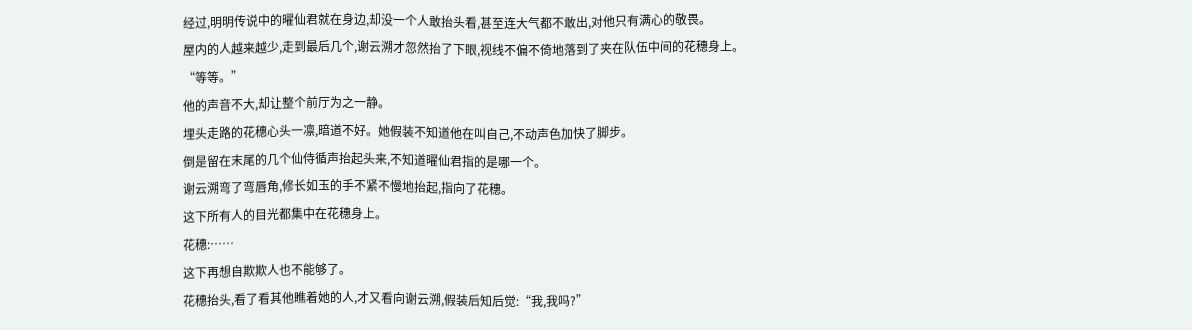经过,明明传说中的曜仙君就在身边,却没一个人敢抬头看,甚至连大气都不敢出,对他只有满心的敬畏。
屋内的人越来越少,走到最后几个,谢云溯才忽然抬了下眼,视线不偏不倚地落到了夹在队伍中间的花穗身上。
“等等。”
他的声音不大,却让整个前厅为之一静。
埋头走路的花穗心头一凛,暗道不好。她假装不知道他在叫自己,不动声色加快了脚步。
倒是留在末尾的几个仙侍循声抬起头来,不知道曜仙君指的是哪一个。
谢云溯弯了弯唇角,修长如玉的手不紧不慢地抬起,指向了花穗。
这下所有人的目光都集中在花穗身上。
花穗:……
这下再想自欺欺人也不能够了。
花穗抬头,看了看其他瞧着她的人,才又看向谢云溯,假装后知后觉:“我,我吗?”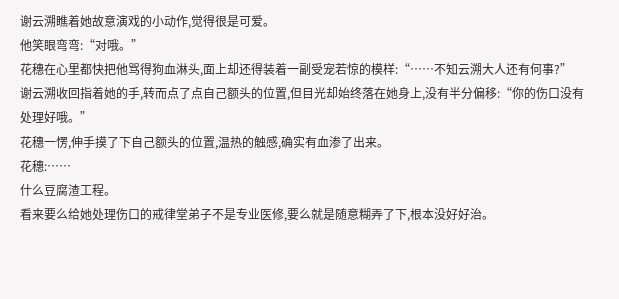谢云溯瞧着她故意演戏的小动作,觉得很是可爱。
他笑眼弯弯:“对哦。”
花穗在心里都快把他骂得狗血淋头,面上却还得装着一副受宠若惊的模样:“……不知云溯大人还有何事?”
谢云溯收回指着她的手,转而点了点自己额头的位置,但目光却始终落在她身上,没有半分偏移:“你的伤口没有处理好哦。”
花穗一愣,伸手摸了下自己额头的位置,温热的触感,确实有血渗了出来。
花穗:……
什么豆腐渣工程。
看来要么给她处理伤口的戒律堂弟子不是专业医修,要么就是随意糊弄了下,根本没好好治。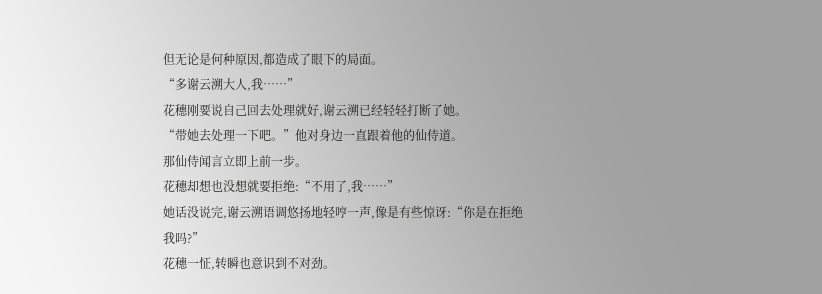但无论是何种原因,都造成了眼下的局面。
“多谢云溯大人,我……”
花穗刚要说自己回去处理就好,谢云溯已经轻轻打断了她。
“带她去处理一下吧。”他对身边一直跟着他的仙侍道。
那仙侍闻言立即上前一步。
花穗却想也没想就要拒绝:“不用了,我……”
她话没说完,谢云溯语调悠扬地轻哼一声,像是有些惊讶:“你是在拒绝我吗?”
花穗一怔,转瞬也意识到不对劲。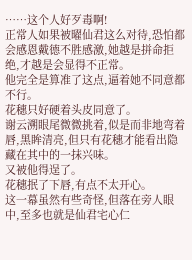……这个人好歹毒啊!
正常人如果被曜仙君这么对待,恐怕都会感恩戴德不胜感激,她越是拼命拒绝,才越是会显得不正常。
他完全是算准了这点,逼着她不同意都不行。
花穗只好硬着头皮同意了。
谢云溯眼尾微微挑着,似是而非地弯着唇,黑眸清亮,但只有花穗才能看出隐藏在其中的一抹兴味。
又被他得逞了。
花穗抿了下唇,有点不太开心。
这一幕虽然有些奇怪,但落在旁人眼中,至多也就是仙君宅心仁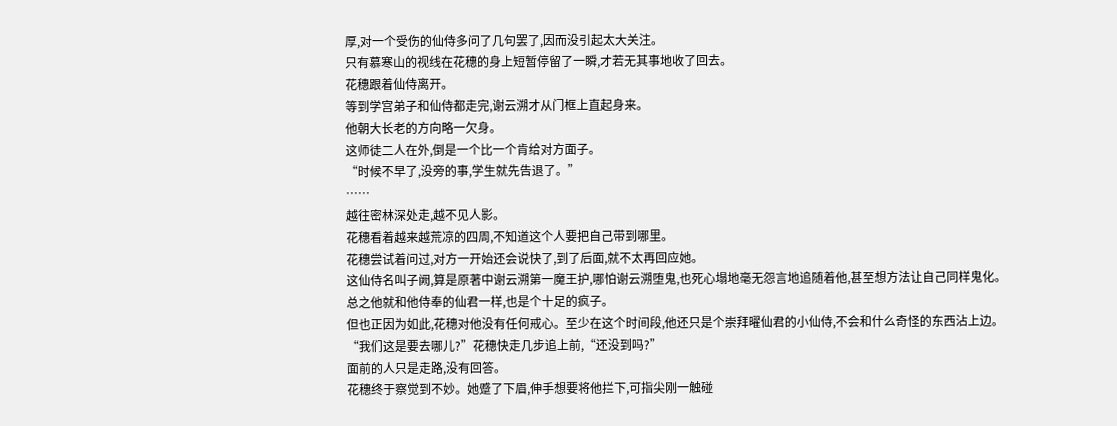厚,对一个受伤的仙侍多问了几句罢了,因而没引起太大关注。
只有慕寒山的视线在花穗的身上短暂停留了一瞬,才若无其事地收了回去。
花穗跟着仙侍离开。
等到学宫弟子和仙侍都走完,谢云溯才从门框上直起身来。
他朝大长老的方向略一欠身。
这师徒二人在外,倒是一个比一个肯给对方面子。
“时候不早了,没旁的事,学生就先告退了。”
……
越往密林深处走,越不见人影。
花穗看着越来越荒凉的四周,不知道这个人要把自己带到哪里。
花穗尝试着问过,对方一开始还会说快了,到了后面,就不太再回应她。
这仙侍名叫子阙,算是原著中谢云溯第一魔王护,哪怕谢云溯堕鬼,也死心塌地毫无怨言地追随着他,甚至想方法让自己同样鬼化。
总之他就和他侍奉的仙君一样,也是个十足的疯子。
但也正因为如此,花穗对他没有任何戒心。至少在这个时间段,他还只是个崇拜曜仙君的小仙侍,不会和什么奇怪的东西沾上边。
“我们这是要去哪儿?”花穗快走几步追上前,“还没到吗?”
面前的人只是走路,没有回答。
花穗终于察觉到不妙。她蹙了下眉,伸手想要将他拦下,可指尖刚一触碰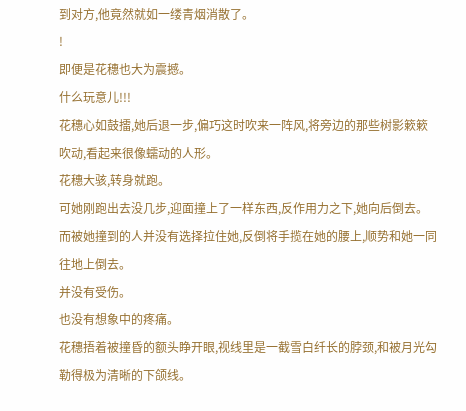到对方,他竟然就如一缕青烟消散了。
!
即便是花穗也大为震撼。
什么玩意儿!!!
花穗心如鼓擂,她后退一步,偏巧这时吹来一阵风,将旁边的那些树影簌簌吹动,看起来很像蠕动的人形。
花穗大骇,转身就跑。
可她刚跑出去没几步,迎面撞上了一样东西,反作用力之下,她向后倒去。
而被她撞到的人并没有选择拉住她,反倒将手揽在她的腰上,顺势和她一同往地上倒去。
并没有受伤。
也没有想象中的疼痛。
花穗捂着被撞昏的额头睁开眼,视线里是一截雪白纤长的脖颈,和被月光勾勒得极为清晰的下颌线。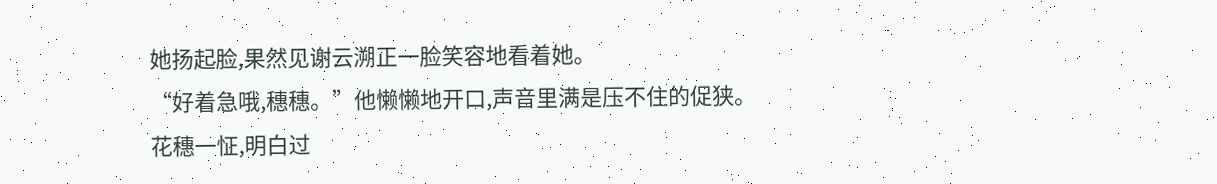她扬起脸,果然见谢云溯正一脸笑容地看着她。
“好着急哦,穗穗。”他懒懒地开口,声音里满是压不住的促狭。
花穗一怔,明白过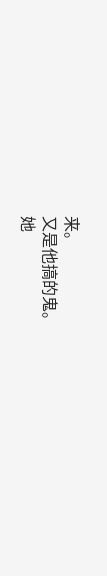来。
又是他搞的鬼。
她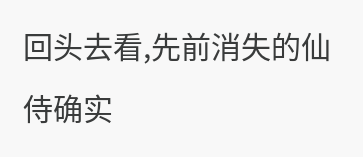回头去看,先前消失的仙侍确实